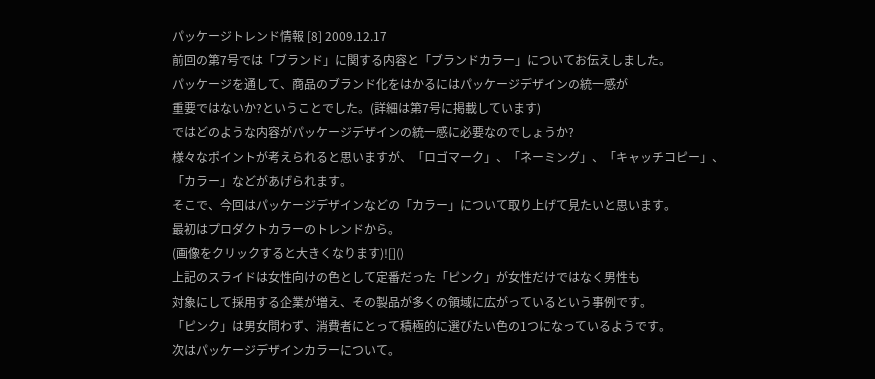パッケージトレンド情報 [8] 2009.12.17
前回の第7号では「ブランド」に関する内容と「ブランドカラー」についてお伝えしました。
パッケージを通して、商品のブランド化をはかるにはパッケージデザインの統一感が
重要ではないか?ということでした。(詳細は第7号に掲載しています)
ではどのような内容がパッケージデザインの統一感に必要なのでしょうか?
様々なポイントが考えられると思いますが、「ロゴマーク」、「ネーミング」、「キャッチコピー」、
「カラー」などがあげられます。
そこで、今回はパッケージデザインなどの「カラー」について取り上げて見たいと思います。
最初はプロダクトカラーのトレンドから。
(画像をクリックすると大きくなります)![]()
上記のスライドは女性向けの色として定番だった「ピンク」が女性だけではなく男性も
対象にして採用する企業が増え、その製品が多くの領域に広がっているという事例です。
「ピンク」は男女問わず、消費者にとって積極的に選びたい色の1つになっているようです。
次はパッケージデザインカラーについて。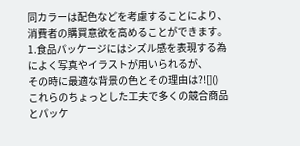同カラーは配色などを考慮することにより、消費者の購買意欲を高めることができます。
1.食品パッケージにはシズル感を表現する為によく写真やイラストが用いられるが、
その時に最適な背景の色とその理由は?![]()
これらのちょっとした工夫で多くの競合商品とパッケ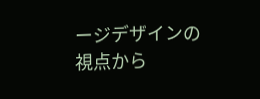ージデザインの視点から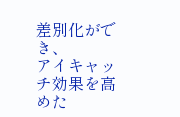差別化ができ、
アイキャッチ効果を高めた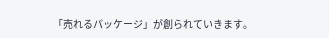「売れるパッケージ」が創られていきます。